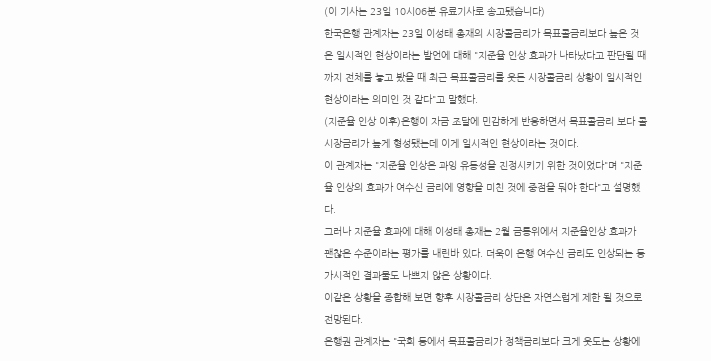(이 기사는 23일 10시06분 유료기사로 송고됐습니다)
한국은행 관계자는 23일 이성태 총재의 시장콜금리가 목표콜금리보다 높은 것은 일시적인 현상이라는 발언에 대해 "지준율 인상 효과가 나타났다고 판단될 때까지 전체를 놓고 봤을 때 최근 목표콜금리를 웃돈 시장콜금리 상황이 일시적인 현상이라는 의미인 것 같다"고 말했다.
(지준율 인상 이후)은행이 자금 조달에 민감하게 반응하면서 목표콜금리 보다 콜시장금리가 높게 형성됐는데 이게 일시적인 현상이라는 것이다.
이 관계자는 "지준율 인상은 과잉 유동성을 진정시키기 위한 것이었다"며 "지준율 인상의 효과가 여수신 금리에 영향을 미친 것에 중점을 둬야 한다"고 설명했다.
그러나 지준율 효과에 대해 이성태 총재는 2월 금통위에서 지준율인상 효과가 괜찮은 수준이라는 평가를 내린바 있다. 더욱이 은행 여수신 금리도 인상되는 등 가시적인 결과물도 나쁘지 않은 상황이다.
이같은 상황을 종합해 보면 향후 시장콜금리 상단은 자연스럽게 제한 될 것으로 전망된다.
은행권 관계자는 "국회 등에서 목표콜금리가 정책금리보다 크게 웃도는 상황에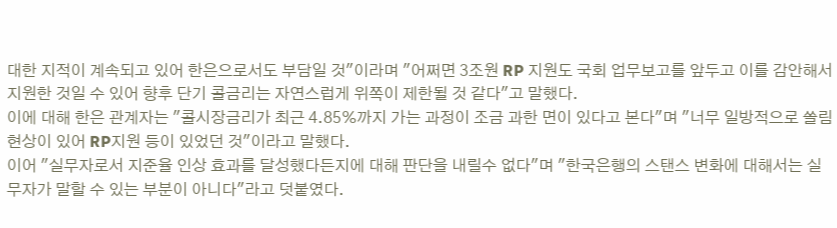대한 지적이 계속되고 있어 한은으로서도 부담일 것"이라며 "어쩌면 3조원 RP 지원도 국회 업무보고를 앞두고 이를 감안해서 지원한 것일 수 있어 향후 단기 콜금리는 자연스럽게 위쪽이 제한될 것 같다"고 말했다.
이에 대해 한은 관계자는 "콜시장금리가 최근 4.85%까지 가는 과정이 조금 과한 면이 있다고 본다"며 "너무 일방적으로 쏠림 현상이 있어 RP지원 등이 있었던 것"이라고 말했다.
이어 "실무자로서 지준율 인상 효과를 달성했다든지에 대해 판단을 내릴수 없다"며 "한국은행의 스탠스 변화에 대해서는 실무자가 말할 수 있는 부분이 아니다"라고 덧붙였다.